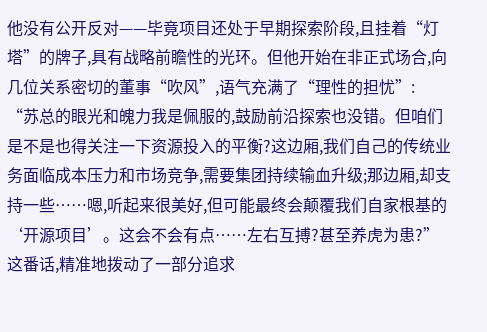他没有公开反对——毕竟项目还处于早期探索阶段,且挂着“灯塔”的牌子,具有战略前瞻性的光环。但他开始在非正式场合,向几位关系密切的董事“吹风”,语气充满了“理性的担忧”:
“苏总的眼光和魄力我是佩服的,鼓励前沿探索也没错。但咱们是不是也得关注一下资源投入的平衡?这边厢,我们自己的传统业务面临成本压力和市场竞争,需要集团持续输血升级;那边厢,却支持一些……嗯,听起来很美好,但可能最终会颠覆我们自家根基的‘开源项目’。这会不会有点……左右互搏?甚至养虎为患?”
这番话,精准地拨动了一部分追求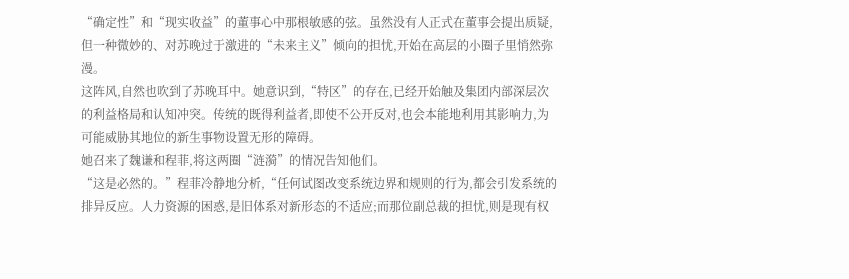“确定性”和“现实收益”的董事心中那根敏感的弦。虽然没有人正式在董事会提出质疑,但一种微妙的、对苏晚过于激进的“未来主义”倾向的担忧,开始在高层的小圈子里悄然弥漫。
这阵风,自然也吹到了苏晚耳中。她意识到,“特区”的存在,已经开始触及集团内部深层次的利益格局和认知冲突。传统的既得利益者,即使不公开反对,也会本能地利用其影响力,为可能威胁其地位的新生事物设置无形的障碍。
她召来了魏谦和程菲,将这两圈“涟漪”的情况告知他们。
“这是必然的。”程菲冷静地分析,“任何试图改变系统边界和规则的行为,都会引发系统的排异反应。人力资源的困惑,是旧体系对新形态的不适应;而那位副总裁的担忧,则是现有权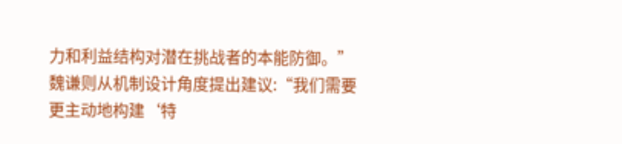力和利益结构对潜在挑战者的本能防御。”
魏谦则从机制设计角度提出建议:“我们需要更主动地构建‘特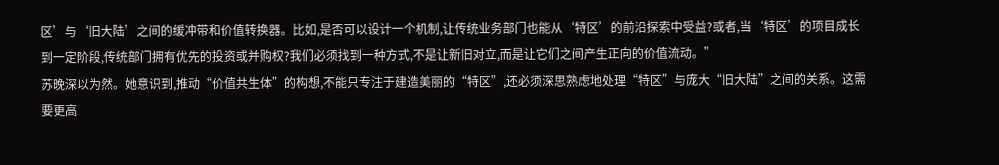区’与‘旧大陆’之间的缓冲带和价值转换器。比如,是否可以设计一个机制,让传统业务部门也能从‘特区’的前沿探索中受益?或者,当‘特区’的项目成长到一定阶段,传统部门拥有优先的投资或并购权?我们必须找到一种方式,不是让新旧对立,而是让它们之间产生正向的价值流动。”
苏晚深以为然。她意识到,推动“价值共生体”的构想,不能只专注于建造美丽的“特区”,还必须深思熟虑地处理“特区”与庞大“旧大陆”之间的关系。这需要更高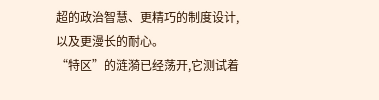超的政治智慧、更精巧的制度设计,以及更漫长的耐心。
“特区”的涟漪已经荡开,它测试着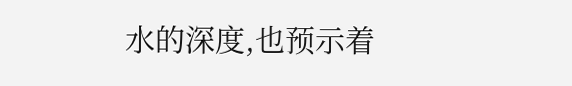水的深度,也预示着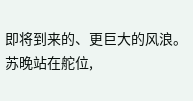即将到来的、更巨大的风浪。苏晚站在舵位,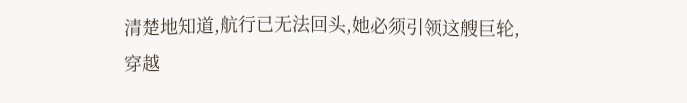清楚地知道,航行已无法回头,她必须引领这艘巨轮,穿越